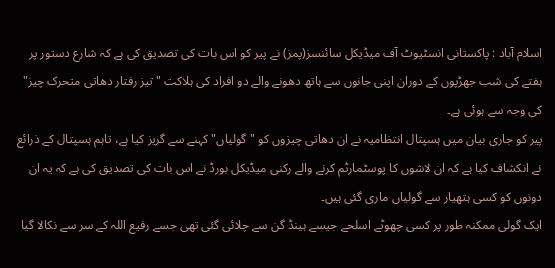اسلام آباد : پاکستانی انسٹیوٹ آف میڈیکل سائنسز(پمز) نے پیر کو اس بات کی تصدیق کی ہے کہ شارع دستور پر ہفتے کی شب جھڑپوں کے دوران اپنی جانوں سے ہاتھ دھونے والے دو افراد کی ہلاکت " تیز رفتار دھاتی متحرک چیز" کی وجہ سے ہوئی ہے۔
پیر کو جاری بیان میں ہسپتال انتظامیہ نے ان دھاتی چیزوں کو "گولیاں" کہنے سے گریز کیا ہے، تاہم ہسپتال کے ذرائع نے انکشاف کیا ہے کہ ان لاشوں کا پوسٹمارٹم کرنے والے رکنی میڈیکل بورڈ نے اس بات کی تصدیق کی ہے کہ یہ ان دونوں کو کسی ہتھیار سے گولیاں ماری گئی ہیں۔
ایک گولی ممکنہ طور پر کسی چھوٹے اسلحے جیسے ہینڈ گن سے چلائی گئی تھی جسے رفیع اللہ کے سر سے نکالا گیا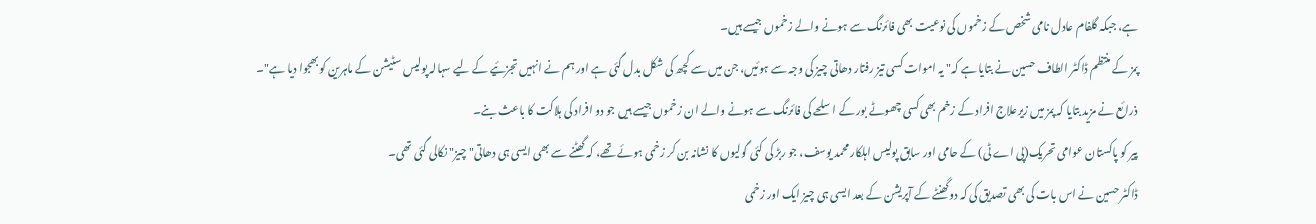ہے، جبکہ گلفام عادل نامی شخص کے زخموں کی نوعیت بھی فائرنگ سے ہونے والے زخموں جیسے ہیں۔
پمز کے منتظم ڈاکٹر الطاف حسین نے بتایا ہے کہ" یہ اموات کسی تیز رفتار دھاتی چیز کی وجہ سے ہوئیں، جن میں سے کچھ کی شکل بدل گئی ہے اور ہم نے انہیں تجزئیے کے لیے سہالہ پولیس سٹیشن کے ماہرین کو بھجوا دیا ہے"۔
ذرائع نے مزید بتایا کہ پمز میں زیرعلاج افراد کے زخم بھی کسی چھوٹے بور کے اسلحے کی فائرنگ سے ہونے والے ان زخموں جیسے ہیں جو دو افراد کی ہلاکت کا باعث بنے۔
پیر کو پاکستان عوامی تحریک(پی اے ٹی) کے حامی اور سابق پولیس اہلکار محمد یوسف، جو ربڑ کی کئی گولیوں کا نشانہ بن کر زخمی ہوئے تھے، کہ گھٹنے سے بھی ایسی ہی دھاتی" چیز" نکالی گئی تھی۔
ڈاکٹر حسین نے اس بات کی بھی تصدیق کی کہ دوگھنٹے کے آپریشن کے بعد ایسی ہی چیز ایک اور زخمی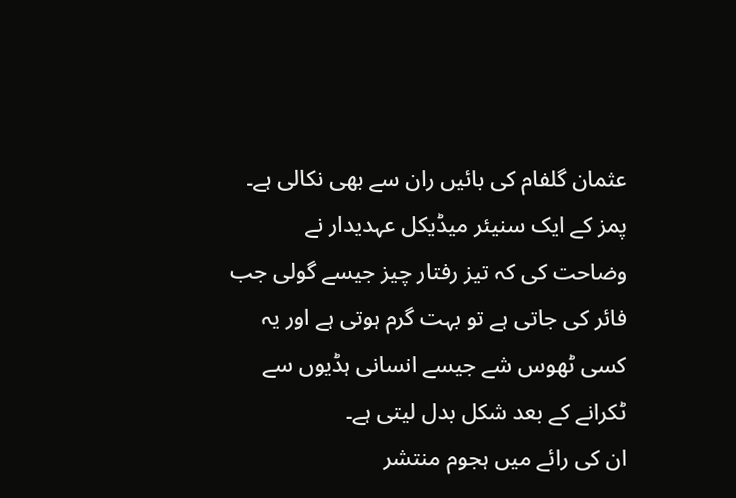عثمان گلفام کی بائیں ران سے بھی نکالی ہے۔
پمز کے ایک سنیئر میڈیکل عہدیدار نے وضاحت کی کہ تیز رفتار چیز جیسے گولی جب فائر کی جاتی ہے تو بہت گرم ہوتی ہے اور یہ کسی ٹھوس شے جیسے انسانی ہڈیوں سے ٹکرانے کے بعد شکل بدل لیتی ہے۔
ان کی رائے میں ہجوم منتشر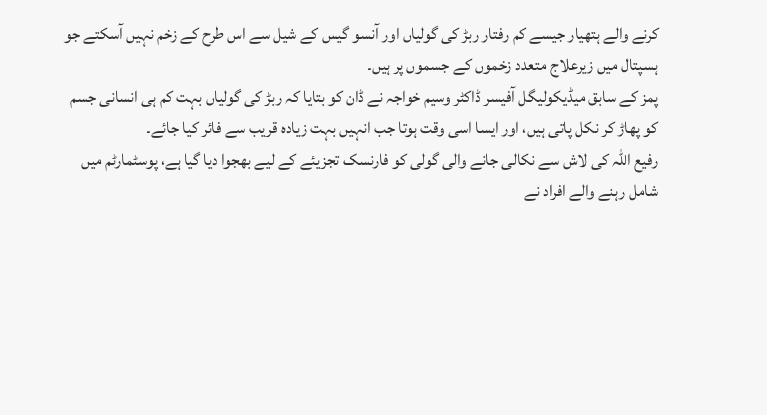کرنے والے ہتھیار جیسے کم رفتار ربڑ کی گولیاں اور آنسو گیس کے شیل سے اس طرح کے زخم نہیں آسکتے جو ہسپتال میں زیرعلاج متعدد زخموں کے جسموں پر ہیں۔
پمز کے سابق میڈیکولیگل آفیسر ڈاکٹر وسیم خواجہ نے ڈان کو بتایا کہ ربڑ کی گولیاں بہت کم ہی انسانی جسم کو پھاڑ کر نکل پاتی ہیں، اور ایسا اسی وقت ہوتا جب انہیں بہت زیادہ قریب سے فائر کیا جائے۔
رفیع اللہ کی لاش سے نکالی جانے والی گولی کو فارنسک تجزیئے کے لیے بھجوا دیا گیا ہے، پوسٹمارٹم میں شامل رہنے والے افراد نے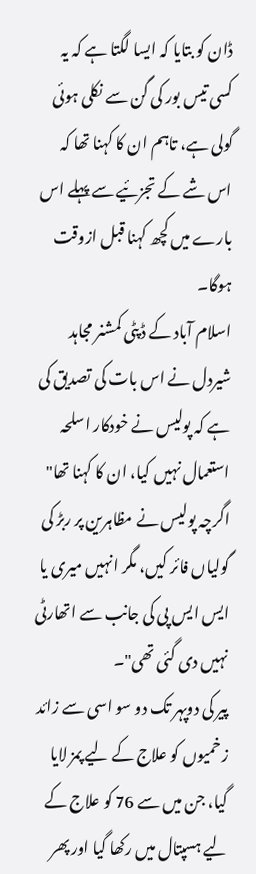ڈان کو بتایا کہ ایسا لگتا ہے کہ یہ کسی تیس بور کی گن سے نکلی ہوئی گولی ہے، تاہم ان کا کہنا تھا کہ اس شے کے تجزئیے سے پہلے اس بارے میں کچھ کہنا قبل ازوقت ہوگا۔
اسلام آباد کے ڈپٹی کمشنر مجاہد شیردل نے اس بات کی تصدیق کی ہے کہ پولیس نے خودکار اسلحہ استعمال نہیں کیا، ان کا کہنا تھا" اگرچہ پولیس نے مظاہرین پر ربڑ کی گولیاں فائر کیں، مگر انہیں میری یا ایس ایس پی کی جانب سے اتھارٹی نہیں دی گئی تھی"۔
پیر کی دوپہر تک دو سو اسی سے زائد زخمیوں کو علاج کے لیے پمز لایا گیا، جن میں سے 76 کو علاج کے لیے ہسپتال میں رکھا گیا اور پھر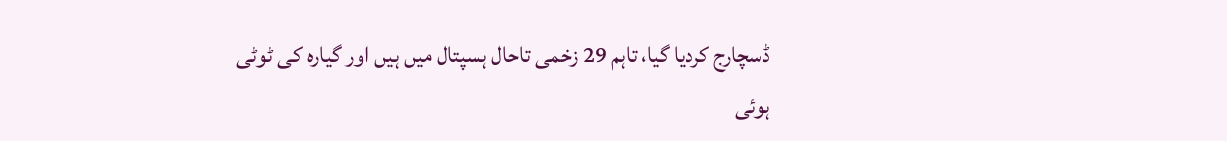ڈسچارج کردیا گیا، تاہم 29 زخمی تاحال ہسپتال میں ہیں اور گیارہ کی ٹوٹی ہوئی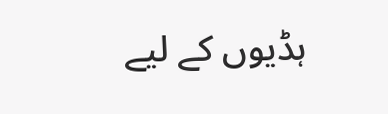ہڈیوں کے لیے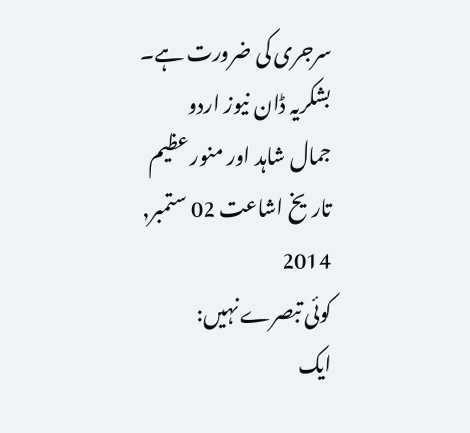سرجری کی ضرورت ہے۔
بشکریہ ڈان نیوز اردو
جمال شاہد اور منور عظیم
تاریخ اشاعت 02 ستمبر, 2014
کوئی تبصرے نہیں:
ایک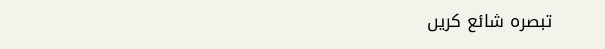تبصرہ شائع کریں